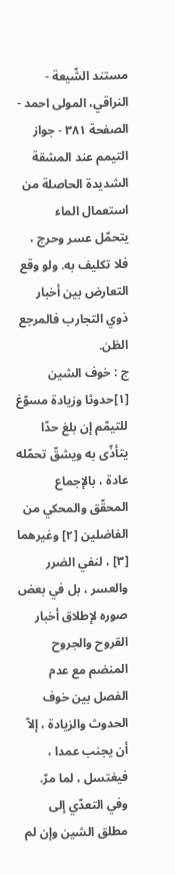مستند الشّيعة - النراقي، المولى احمد - الصفحة ٣٨١ - جواز التيمم عند المشقة الشديدة الحاصلة من استعمال الماء
يتحمّل عسر وحرج ، فلا تكليف به. ولو وقع التعارض بين أخبار ذوي التجارب فالمرجع الظن.
ج : خوف الشين [١]حدوثا وزيادة مسوّغ للتيمّم إن بلغ حدّا يتأذّى به ويشقّ تحمّله عادة ، بالإجماع المحقّق والمحكي من الفاضلين [٢] وغيرهما [٣] ، لنفي الضرر والعسر ، بل في بعض صوره لإطلاق أخبار القروح والجروح المنضم مع عدم الفصل بين خوف الحدوث والزيادة ، إلاّ أن يجنب عمدا ، فيغتسل ، لما مرّ.
وفي التعدّي إلى مطلق الشين وإن لم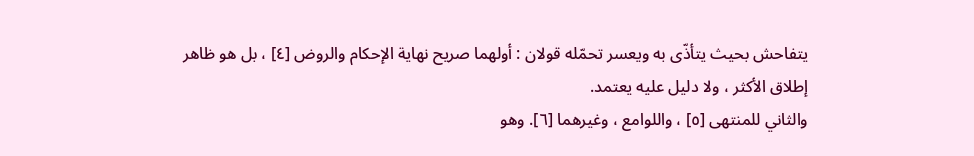يتفاحش بحيث يتأذّى به ويعسر تحمّله قولان : أولهما صريح نهاية الإحكام والروض [٤] ، بل هو ظاهر إطلاق الأكثر ، ولا دليل عليه يعتمد.
والثاني للمنتهى [٥] ، واللوامع ، وغيرهما [٦]. وهو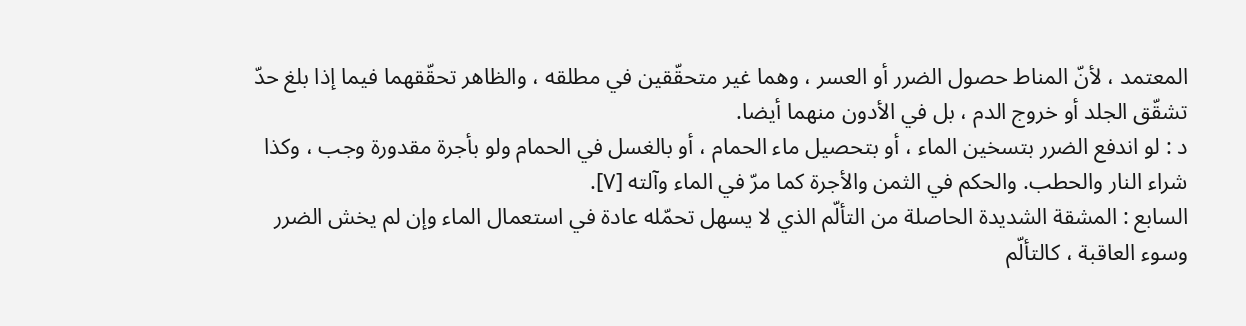المعتمد ، لأنّ المناط حصول الضرر أو العسر ، وهما غير متحقّقين في مطلقه ، والظاهر تحقّقهما فيما إذا بلغ حدّ تشقّق الجلد أو خروج الدم ، بل في الأدون منهما أيضا.
د : لو اندفع الضرر بتسخين الماء ، أو بتحصيل ماء الحمام ، أو بالغسل في الحمام ولو بأجرة مقدورة وجب ، وكذا شراء النار والحطب. والحكم في الثمن والأجرة كما مرّ في الماء وآلته [٧].
السابع : المشقة الشديدة الحاصلة من التألّم الذي لا يسهل تحمّله عادة في استعمال الماء وإن لم يخش الضرر وسوء العاقبة ، كالتألّم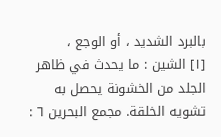بالبرد الشديد ، أو الوجع ،
[١] الشين : ما يحدث في ظاهر الجلد من الخشونة يحصل به تشويه الخلقة. مجمع البحرين ٦ :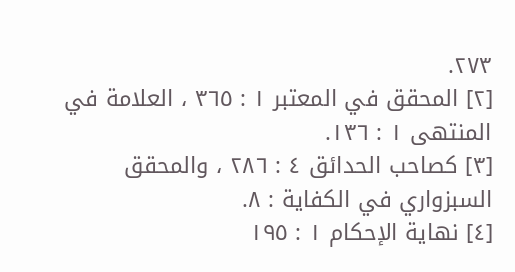٢٧٣.
[٢] المحقق في المعتبر ١ : ٣٦٥ ، العلامة في المنتهى ١ : ١٣٦.
[٣] كصاحب الحدائق ٤ : ٢٨٦ ، والمحقق السبزواري في الكفاية : ٨.
[٤] نهاية الإحكام ١ : ١٩٥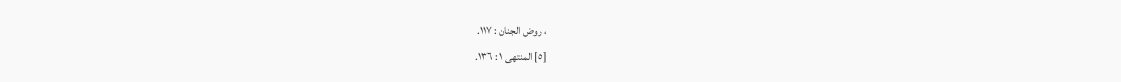، روض الجنان : ١١٧.
[٥] المنتهى ١ : ١٣٦.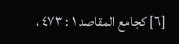[٦] كجامع المقاصد ١ : ٤٧٣ ،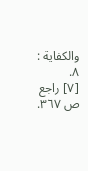والكفاية : ٨.
[٧] راجع ص ٣٦٧.